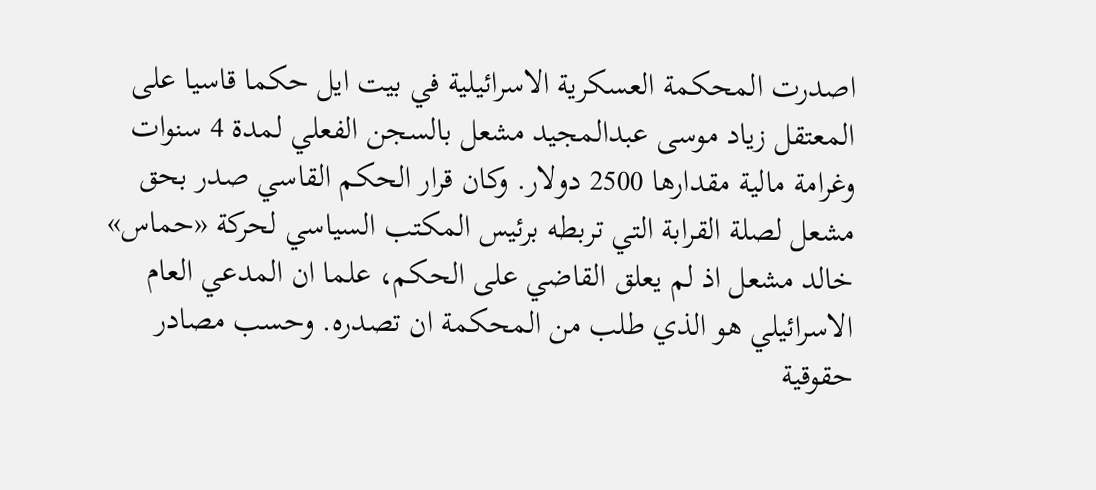اصدرت المحكمة العسكرية الاسرائيلية في بيت ايل حكما قاسيا على المعتقل زياد موسى عبدالمجيد مشعل بالسجن الفعلي لمدة 4 سنوات وغرامة مالية مقدارها 2500 دولار. وكان قرار الحكم القاسي صدر بحق مشعل لصلة القرابة التي تربطه برئيس المكتب السياسي لحركة «حماس» خالد مشعل اذ لم يعلق القاضي على الحكم، علما ان المدعي العام الاسرائيلي هو الذي طلب من المحكمة ان تصدره. وحسب مصادر حقوقية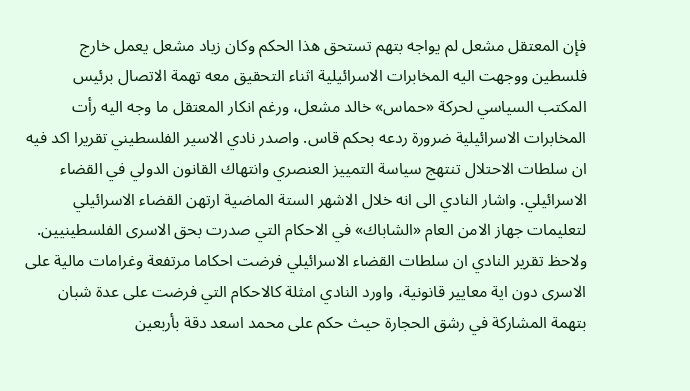فإن المعتقل مشعل لم يواجه بتهم تستحق هذا الحكم وكان زياد مشعل يعمل خارج فلسطين ووجهت اليه المخابرات الاسرائيلية اثناء التحقيق معه تهمة الاتصال برئيس المكتب السياسي لحركة «حماس» خالد مشعل، ورغم انكار المعتقل ما وجه اليه رأت المخابرات الاسرائيلية ضرورة ردعه بحكم قاس. واصدر نادي الاسير الفلسطيني تقريرا اكد فيه ان سلطات الاحتلال تنتهج سياسة التمييز العنصري وانتهاك القانون الدولي في القضاء الاسرائيلي. واشار النادي الى انه خلال الاشهر الستة الماضية ارتهن القضاء الاسرائيلي لتعليمات جهاز الامن العام «الشاباك» في الاحكام التي صدرت بحق الاسرى الفلسطينيين. ولاحظ تقرير النادي ان سلطات القضاء الاسرائيلي فرضت احكاما مرتفعة وغرامات مالية على الاسرى دون اية معايير قانونية، واورد النادي امثلة كالاحكام التي فرضت على عدة شبان بتهمة المشاركة في رشق الحجارة حيث حكم على محمد اسعد دقة بأربعين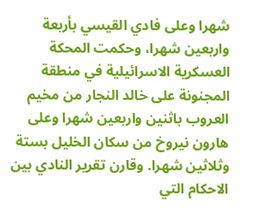شهرا وعلى فادي القيسي بأربعة واربعين شهرا، وحكمت المحكة العسكرية الاسرائيلية في منطقة المجنونة على خالد النجار من مخيم العروب باثنين واربعين شهرا وعلى هارون نيروخ من سكان الخليل بستة وثلاثين شهرا. وقارن تقرير النادي بين الاحكام التي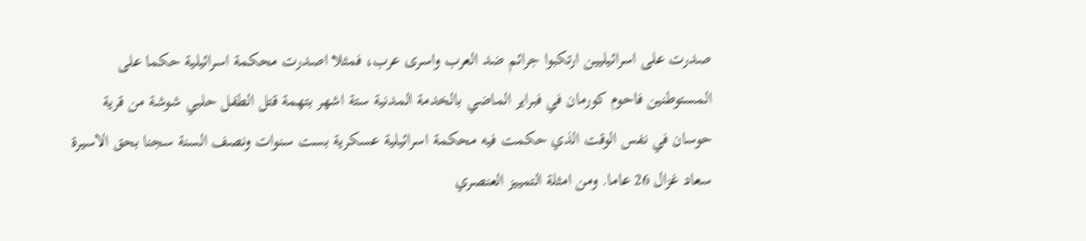صدرت على اسرائيليين ارتكبوا جرائم ضد العرب واسرى عرب، فمثلا اصدرت محكمة اسرائيلية حكما على المستوطنين فاحوم كورمان في فبراير الماضي بالخدمة المدنية ستة اشهر بتهمة قتل الطفل حلبي شوشة من قرية حوسان في نفس الوقت الذي حكمت فيه محكمة اسرائيلية عسكرية بست سنوات ونصف السنة سجنا بحق الاسيرة سعاد غزال 26 عاما. ومن امثلة التمييز العنصري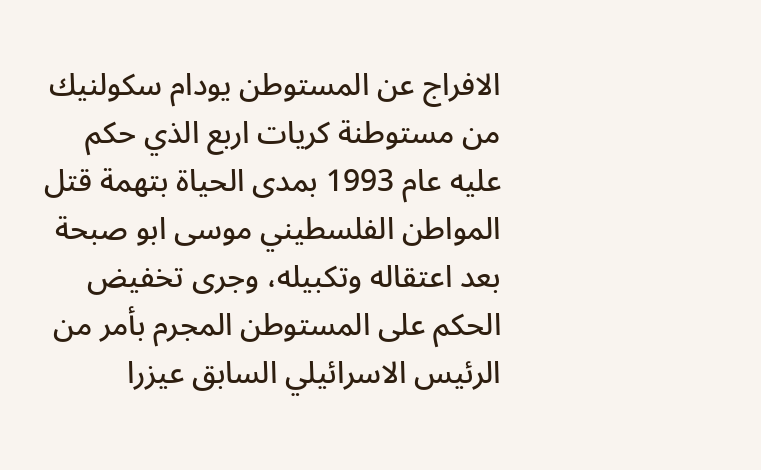الافراج عن المستوطن يودام سكولنيك من مستوطنة كريات اربع الذي حكم عليه عام 1993 بمدى الحياة بتهمة قتل المواطن الفلسطيني موسى ابو صبحة بعد اعتقاله وتكبيله، وجرى تخفيض الحكم على المستوطن المجرم بأمر من الرئيس الاسرائيلي السابق عيزرا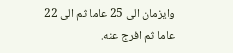وايزمان الى 25 عاما ثم الى 22 عاما ثم افرج عنه.